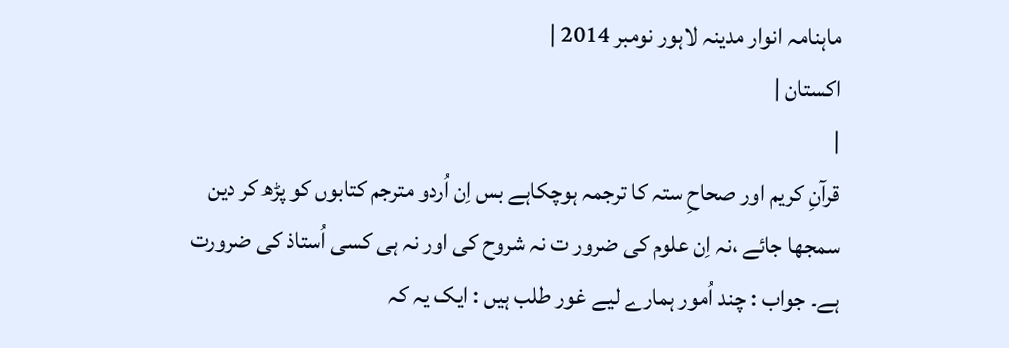ماہنامہ انوار مدینہ لاہور نومبر 2014 |
اكستان |
|
قرآنِ کریم اور صحاحِ ستہ کا ترجمہ ہوچکاہے بس اِن اُردو مترجم کتابوں کو پڑھ کر دین سمجھا جائے ،نہ اِن علوم کی ضرور ت نہ شروح کی اور نہ ہی کسی اُستاذ کی ضرورت ہے۔ جواب : چند اُمور ہمارے لیے غور طلب ہیں : ایک یہ کہ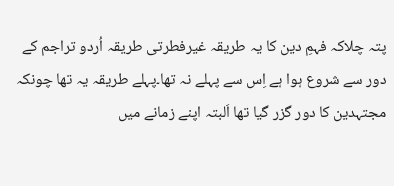پتہ چلاکہ فہمِ دین کا یہ طریقہ غیرفطرتی طریقہ اُردو تراجم کے دور سے شروع ہوا ہے اِس سے پہلے نہ تھا۔پہلے طریقہ یہ تھا چونکہ مجتہدین کا دور گزر گیا تھا اَلبتہ اپنے زمانے میں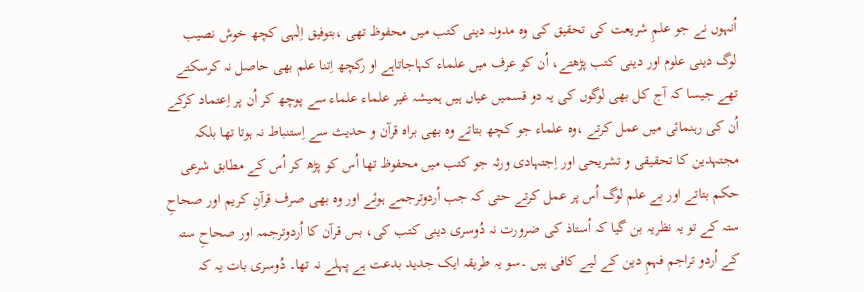اُنہوں نے جو علمِ شریعت کی تحقیق کی وہ مدونہ دینی کتب میں محفوظ تھی ،بتوفیق اِلٰہی کچھ خوش نصیب لوگ دینی علوم اور دینی کتب پڑھتے، اُن کو عرف میں علماء کہاجاتاہے او رکچھ اِتنا علم بھی حاصل نہ کرسکتے تھے جیسا کہ آج کل بھی لوگوں کی یہ دو قسمیں عیاں ہیں ہمیشہ غیر علماء علماء سے پوچھ کر اُن پر اِعتماد کرکے اُن کی رہنمائی میں عمل کرتے ،وہ علماء جو کچھ بتاتے وہ بھی براہ قرآن و حدیث سے اِستنباط نہ ہوتا تھا بلکہ مجتہدین کا تحقیقی و تشریحی اور اِجتہادی ورثہ جو کتب میں محفوظ تھا اُس کو پڑھ کر اُس کے مطابق شرعی حکم بتاتے اور بے علم لوگ اُس پر عمل کرتے حتی کہ جب اُردوترجمے ہوئے اور وہ بھی صرف قرآنِ کریم اور صحاحِ ستہ کے تو یہ نظریہ بن گیا کہ اُستاذ کی ضرورت نہ دُوسری دینی کتب کی، بس قرآن کا اُردوترجمہ اور صحاحِ ستہ کے اُردو تراجم فہمِ دین کے لیے کافی ہیں ۔سو یہ طریقہ ایک جدید بدعت ہے پہلے نہ تھا۔ دُوسری بات یہ کہ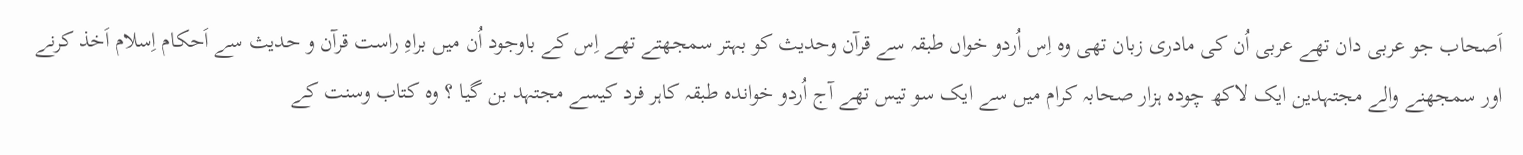اَصحاب جو عربی دان تھے عربی اُن کی مادری زبان تھی وہ اِس اُردو خواں طبقہ سے قرآن وحدیث کو بہتر سمجھتے تھے اِس کے باوجود اُن میں براہِ راست قرآن و حدیث سے اَحکام اِسلام اَخذ کرنے اور سمجھنے والے مجتہدین ایک لاکھ چودہ ہزار صحابہ کرام میں سے ایک سو تیس تھے آج اُردو خواندہ طبقہ کاہر فرد کیسے مجتہد بن گیا ؟ وہ کتاب وسنت کے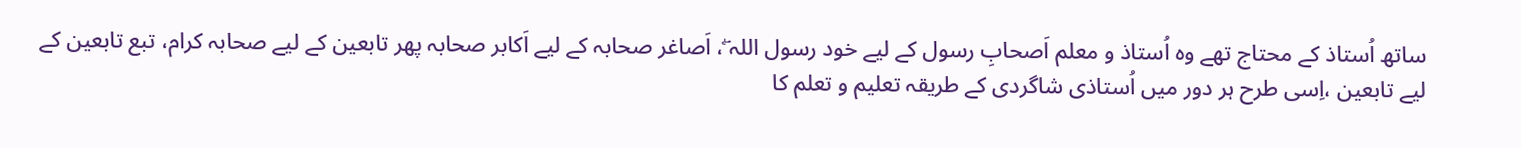ساتھ اُستاذ کے محتاج تھے وہ اُستاذ و معلم اَصحابِ رسول کے لیے خود رسول اللہ ۖ، اَصاغر صحابہ کے لیے اَکابر صحابہ پھر تابعین کے لیے صحابہ کرام، تبع تابعین کے لیے تابعین ،اِسی طرح ہر دور میں اُستاذی شاگردی کے طریقہ تعلیم و تعلم کا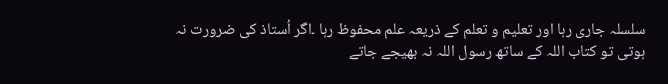سلسلہ جاری رہا اور تعلیم و تعلم کے ذریعہ علم محفوظ رہا ۔اگر اُستاذ کی ضرورت نہ ہوتی تو کتاب اللہ کے ساتھ رسول اللہ نہ بھیجے جاتے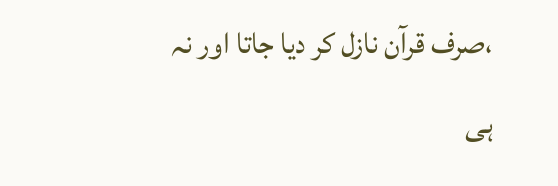،صرف قرآن نازل کر دیا جاتا اور نہ ہی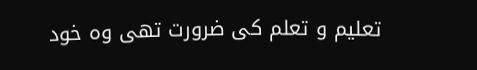تعلیم و تعلم کی ضرورت تھی وہ خود